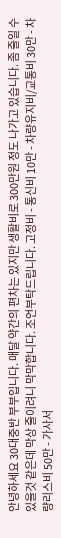안녕하세요 30대중반 부부입니다. 매달 약간의 편차는 있지만 생활비로 300만원 정도 나가고 있습니다. 좀 줄일 수 있을것 같은데 막상 줄이려니 막막합니다. 조언부탁드립니다. 고정비 - 통신비 10만 - 차량유지비/교통비 30만 - 차량리스비 50만 - 가사서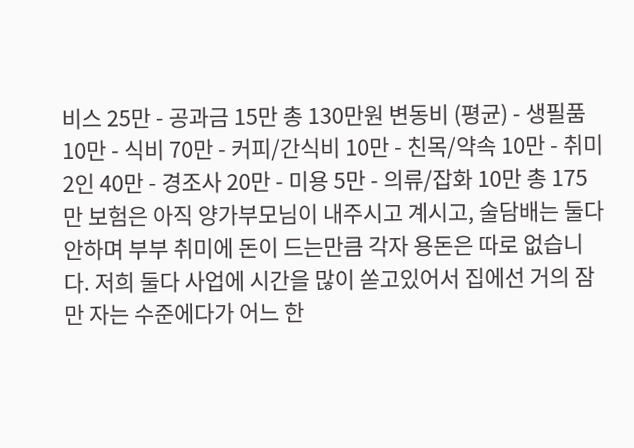비스 25만 - 공과금 15만 총 130만원 변동비 (평균) - 생필품 10만 - 식비 70만 - 커피/간식비 10만 - 친목/약속 10만 - 취미 2인 40만 - 경조사 20만 - 미용 5만 - 의류/잡화 10만 총 175만 보험은 아직 양가부모님이 내주시고 계시고, 술담배는 둘다 안하며 부부 취미에 돈이 드는만큼 각자 용돈은 따로 없습니다. 저희 둘다 사업에 시간을 많이 쏟고있어서 집에선 거의 잠만 자는 수준에다가 어느 한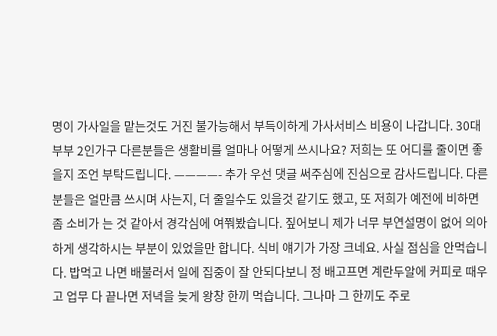명이 가사일을 맡는것도 거진 불가능해서 부득이하게 가사서비스 비용이 나갑니다. 30대 부부 2인가구 다른분들은 생활비를 얼마나 어떻게 쓰시나요? 저희는 또 어디를 줄이면 좋을지 조언 부탁드립니다. ————- 추가 우선 댓글 써주심에 진심으로 감사드립니다. 다른분들은 얼만큼 쓰시며 사는지, 더 줄일수도 있을것 같기도 했고, 또 저희가 예전에 비하면 좀 소비가 는 것 같아서 경각심에 여쭤봤습니다. 짚어보니 제가 너무 부연설명이 없어 의아하게 생각하시는 부분이 있었을만 합니다. 식비 얘기가 가장 크네요. 사실 점심을 안먹습니다. 밥먹고 나면 배불러서 일에 집중이 잘 안되다보니 정 배고프면 계란두알에 커피로 때우고 업무 다 끝나면 저녁을 늦게 왕창 한끼 먹습니다. 그나마 그 한끼도 주로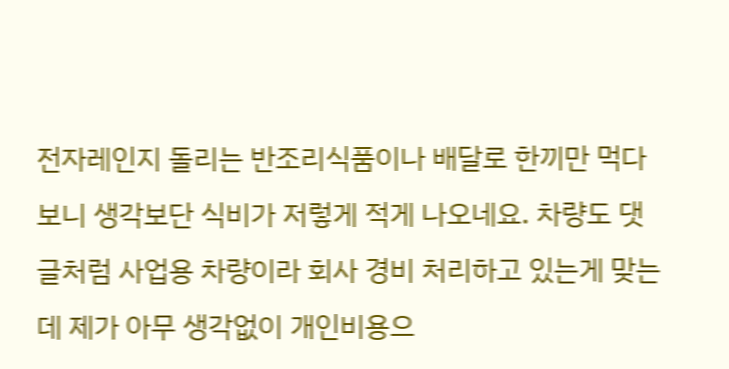전자레인지 돌리는 반조리식품이나 배달로 한끼만 먹다보니 생각보단 식비가 저렇게 적게 나오네요. 차량도 댓글처럼 사업용 차량이라 회사 경비 처리하고 있는게 맞는데 제가 아무 생각없이 개인비용으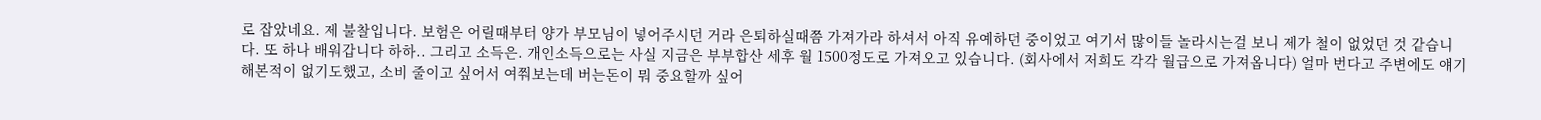로 잡았네요. 제 불찰입니다. 보험은 어릴때부터 양가 부모님이 넣어주시던 거라 은퇴하실때쯤 가져가라 하셔서 아직 유예하던 중이었고 여기서 많이들 놀라시는걸 보니 제가 철이 없었던 것 같습니다. 또 하나 배워갑니다 하하.. 그리고 소득은. 개인소득으로는 사실 지금은 부부합산 세후 월 1500정도로 가져오고 있습니다. (회사에서 저희도 각각 월급으로 가져옵니다) 얼마 번다고 주변에도 얘기해본적이 없기도했고, 소비 줄이고 싶어서 여쭤보는데 버는돈이 뭐 중요할까 싶어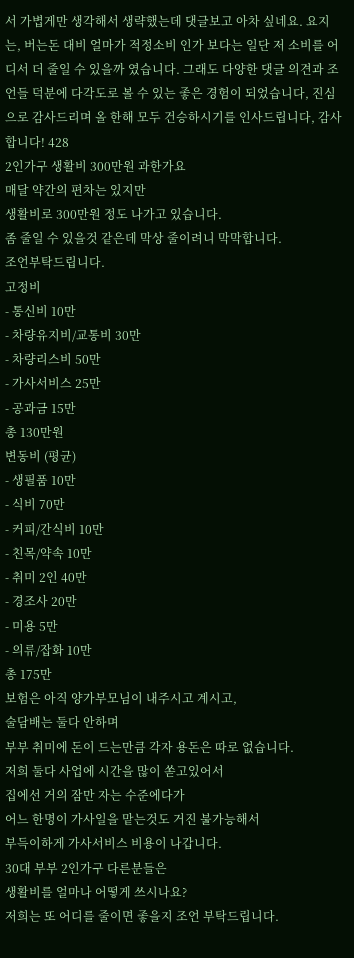서 가볍게만 생각해서 생략했는데 댓글보고 아차 싶네요. 요지는, 버는돈 대비 얼마가 적정소비 인가 보다는 일단 저 소비를 어디서 더 줄일 수 있을까 였습니다. 그래도 다양한 댓글 의견과 조언들 덕분에 다각도로 볼 수 있는 좋은 경험이 되었습니다, 진심으로 감사드리며 올 한해 모두 건승하시기를 인사드립니다, 감사합니다! 428
2인가구 생활비 300만원 과한가요
매달 약간의 편차는 있지만
생활비로 300만원 정도 나가고 있습니다.
좀 줄일 수 있을것 같은데 막상 줄이려니 막막합니다.
조언부탁드립니다.
고정비
- 통신비 10만
- 차량유지비/교통비 30만
- 차량리스비 50만
- 가사서비스 25만
- 공과금 15만
총 130만원
변동비 (평균)
- 생필품 10만
- 식비 70만
- 커피/간식비 10만
- 친목/약속 10만
- 취미 2인 40만
- 경조사 20만
- 미용 5만
- 의류/잡화 10만
총 175만
보험은 아직 양가부모님이 내주시고 계시고,
술담배는 둘다 안하며
부부 취미에 돈이 드는만큼 각자 용돈은 따로 없습니다.
저희 둘다 사업에 시간을 많이 쏟고있어서
집에선 거의 잠만 자는 수준에다가
어느 한명이 가사일을 맡는것도 거진 불가능해서
부득이하게 가사서비스 비용이 나갑니다.
30대 부부 2인가구 다른분들은
생활비를 얼마나 어떻게 쓰시나요?
저희는 또 어디를 줄이면 좋을지 조언 부탁드립니다.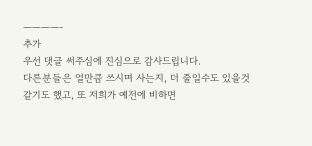————-
추가
우선 댓글 써주심에 진심으로 감사드립니다.
다른분들은 얼만큼 쓰시며 사는지, 더 줄일수도 있을것 같기도 했고, 또 저희가 예전에 비하면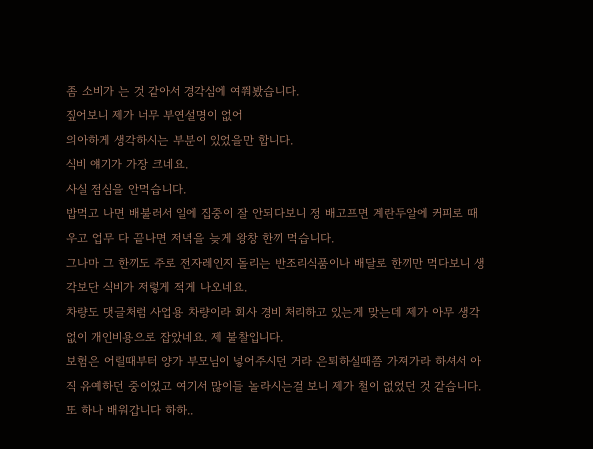좀 소비가 는 것 같아서 경각심에 여쭤봤습니다.
짚어보니 제가 너무 부연설명이 없어
의아하게 생각하시는 부분이 있었을만 합니다.
식비 얘기가 가장 크네요.
사실 점심을 안먹습니다.
밥먹고 나면 배불러서 일에 집중이 잘 안되다보니 정 배고프면 계란두알에 커피로 때우고 업무 다 끝나면 저녁을 늦게 왕창 한끼 먹습니다.
그나마 그 한끼도 주로 전자레인지 돌리는 반조리식품이나 배달로 한끼만 먹다보니 생각보단 식비가 저렇게 적게 나오네요.
차량도 댓글처럼 사업용 차량이라 회사 경비 처리하고 있는게 맞는데 제가 아무 생각없이 개인비용으로 잡았네요. 제 불찰입니다.
보험은 어릴때부터 양가 부모님이 넣어주시던 거라 은퇴하실때쯤 가져가라 하셔서 아직 유예하던 중이었고 여기서 많이들 놀라시는걸 보니 제가 철이 없었던 것 같습니다. 또 하나 배워갑니다 하하..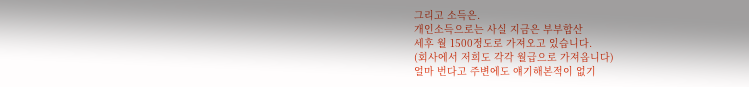그리고 소득은.
개인소득으로는 사실 지금은 부부합산
세후 월 1500정도로 가져오고 있습니다.
(회사에서 저희도 각각 월급으로 가져옵니다)
얼마 번다고 주변에도 얘기해본적이 없기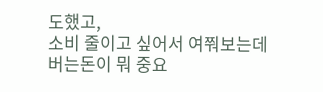도했고,
소비 줄이고 싶어서 여쭤보는데
버는돈이 뭐 중요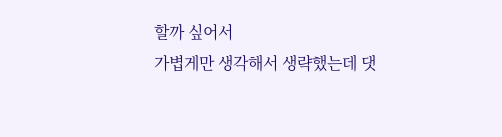할까 싶어서
가볍게만 생각해서 생략했는데 댓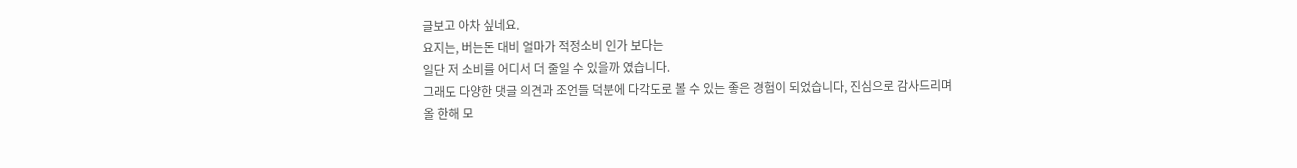글보고 아차 싶네요.
요지는, 버는돈 대비 얼마가 적정소비 인가 보다는
일단 저 소비를 어디서 더 줄일 수 있을까 였습니다.
그래도 다양한 댓글 의견과 조언들 덕분에 다각도로 볼 수 있는 좋은 경험이 되었습니다, 진심으로 감사드리며
올 한해 모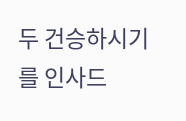두 건승하시기를 인사드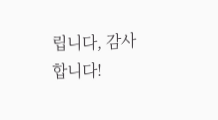립니다, 감사합니다!